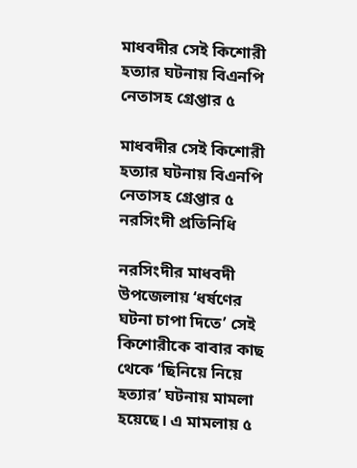মাধবদীর সেই কিশোরী হত্যার ঘটনায় বিএনপি নেতাসহ গ্রেপ্তার ৫

মাধবদীর সেই কিশোরী হত্যার ঘটনায় বিএনপি নেতাসহ গ্রেপ্তার ৫
নরসিংদী প্রতিনিধি

নরসিংদীর মাধবদী উপজেলায় ‘ধর্ষণের ঘটনা চাপা দিতে’ সেই কিশোরীকে বাবার কাছ থেকে ‘ছিনিয়ে নিয়ে হত্যার’ ঘটনায় মামলা হয়েছে। এ মামলায় ৫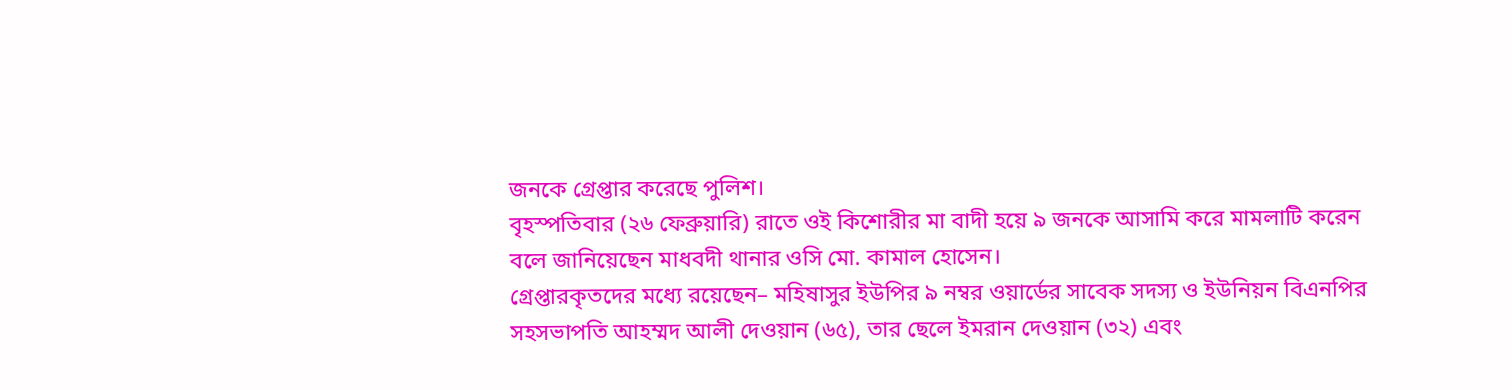জনকে গ্রেপ্তার করেছে পুলিশ।
বৃহস্পতিবার (২৬ ফেব্রুয়ারি) রাতে ওই কিশোরীর মা বাদী হয়ে ৯ জনকে আসামি করে মামলাটি করেন বলে জানিয়েছেন মাধবদী থানার ওসি মো. কামাল হোসেন।
গ্রেপ্তারকৃতদের মধ্যে রয়েছেন– মহিষাসুর ইউপির ৯ নম্বর ওয়ার্ডের সাবেক সদস্য ও ইউনিয়ন বিএনপির সহসভাপতি আহম্মদ আলী দেওয়ান (৬৫), তার ছেলে ইমরান দেওয়ান (৩২) এবং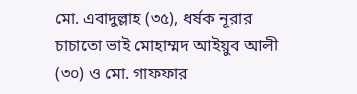মো. এবাদুল্লাহ (৩৫), ধর্ষক নূরার চাচাতো ভাই মোহাম্মদ আইয়ুব আলী (৩০) ও মো. গাফফার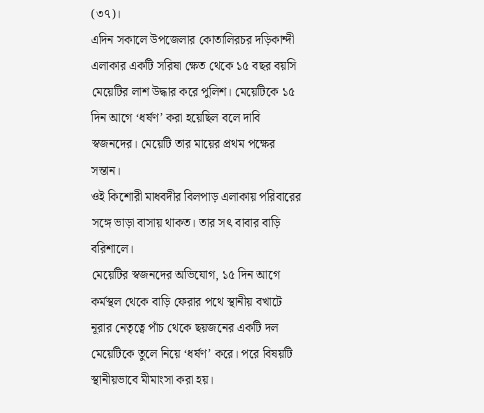(৩৭)।
এদিন সকালে উপজেলার কোতালিরচর দড়িকান্দী এলাকার একটি সরিষা ক্ষেত থেকে ১৫ বছর বয়সি মেয়েটির লাশ উদ্ধার করে পুলিশ। মেয়েটিকে ১৫ দিন আগে ‘ধর্ষণ’ করা হয়েছিল বলে দাবি স্বজনদের। মেয়েটি তার মায়ের প্রথম পক্ষের সন্তান।
ওই কিশোরী মাধবদীর বিলপাড় এলাকায় পরিবারের সঙ্গে ভাড়া বাসায় থাকত। তার সৎ বাবার বাড়ি বরিশালে।
মেয়েটির স্বজনদের অভিযোগ, ১৫ দিন আগে কর্মস্থল থেকে বাড়ি ফেরার পথে স্থানীয় বখাটে নূরার নেতৃত্বে পাঁচ থেকে ছয়জনের একটি দল মেয়েটিকে তুলে নিয়ে ‘ধর্ষণ’ করে। পরে বিষয়টি স্থানীয়ভাবে মীমাংসা করা হয়।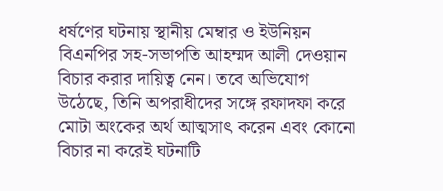ধর্ষণের ঘটনায় স্থানীয় মেম্বার ও ইউনিয়ন বিএনপির সহ-সভাপতি আহম্মদ আলী দেওয়ান বিচার করার দায়িত্ব নেন। তবে অভিযোগ উঠেছে, তিনি অপরাধীদের সঙ্গে রফাদফা করে মোটা অংকের অর্থ আত্মসাৎ করেন এবং কোনো বিচার না করেই ঘটনাটি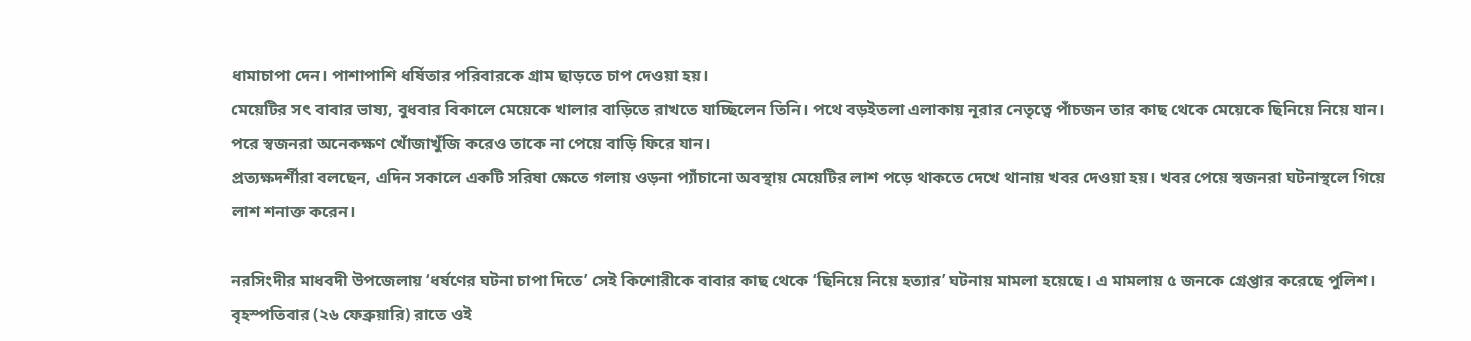ধামাচাপা দেন। পাশাপাশি ধর্ষিতার পরিবারকে গ্রাম ছাড়তে চাপ দেওয়া হয়।
মেয়েটির সৎ বাবার ভাষ্য, বুধবার বিকালে মেয়েকে খালার বাড়িতে রাখতে যাচ্ছিলেন তিনি। পথে বড়ইতলা এলাকায় নূরার নেতৃত্বে পাঁচজন তার কাছ থেকে মেয়েকে ছিনিয়ে নিয়ে যান। পরে স্বজনরা অনেকক্ষণ খোঁজাখুঁজি করেও তাকে না পেয়ে বাড়ি ফিরে যান।
প্রত্যক্ষদর্শীরা বলছেন, এদিন সকালে একটি সরিষা ক্ষেতে গলায় ওড়না প্যাঁচানো অবস্থায় মেয়েটির লাশ পড়ে থাকতে দেখে থানায় খবর দেওয়া হয়। খবর পেয়ে স্বজনরা ঘটনাস্থলে গিয়ে লাশ শনাক্ত করেন।

নরসিংদীর মাধবদী উপজেলায় ‘ধর্ষণের ঘটনা চাপা দিতে’ সেই কিশোরীকে বাবার কাছ থেকে ‘ছিনিয়ে নিয়ে হত্যার’ ঘটনায় মামলা হয়েছে। এ মামলায় ৫ জনকে গ্রেপ্তার করেছে পুলিশ।
বৃহস্পতিবার (২৬ ফেব্রুয়ারি) রাতে ওই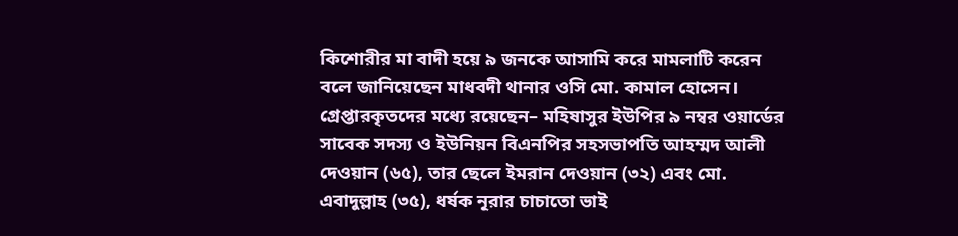কিশোরীর মা বাদী হয়ে ৯ জনকে আসামি করে মামলাটি করেন বলে জানিয়েছেন মাধবদী থানার ওসি মো. কামাল হোসেন।
গ্রেপ্তারকৃতদের মধ্যে রয়েছেন– মহিষাসুর ইউপির ৯ নম্বর ওয়ার্ডের সাবেক সদস্য ও ইউনিয়ন বিএনপির সহসভাপতি আহম্মদ আলী দেওয়ান (৬৫), তার ছেলে ইমরান দেওয়ান (৩২) এবং মো. এবাদুল্লাহ (৩৫), ধর্ষক নূরার চাচাতো ভাই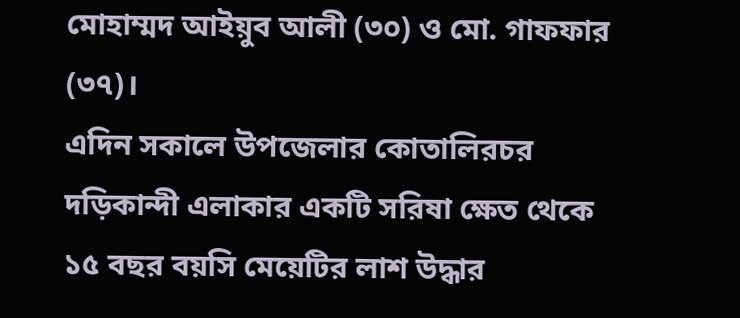মোহাম্মদ আইয়ুব আলী (৩০) ও মো. গাফফার (৩৭)।
এদিন সকালে উপজেলার কোতালিরচর দড়িকান্দী এলাকার একটি সরিষা ক্ষেত থেকে ১৫ বছর বয়সি মেয়েটির লাশ উদ্ধার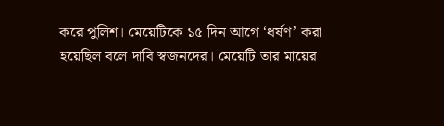করে পুলিশ। মেয়েটিকে ১৫ দিন আগে ‘ধর্ষণ’ করা হয়েছিল বলে দাবি স্বজনদের। মেয়েটি তার মায়ের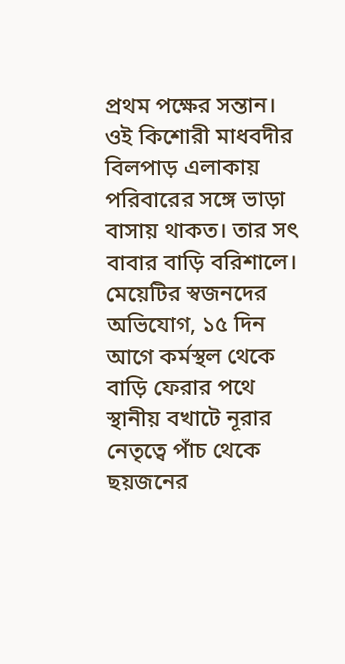প্রথম পক্ষের সন্তান।
ওই কিশোরী মাধবদীর বিলপাড় এলাকায় পরিবারের সঙ্গে ভাড়া বাসায় থাকত। তার সৎ বাবার বাড়ি বরিশালে।
মেয়েটির স্বজনদের অভিযোগ, ১৫ দিন আগে কর্মস্থল থেকে বাড়ি ফেরার পথে স্থানীয় বখাটে নূরার নেতৃত্বে পাঁচ থেকে ছয়জনের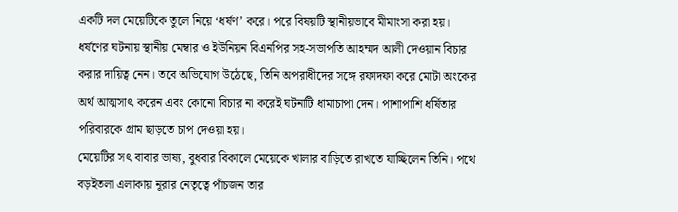একটি দল মেয়েটিকে তুলে নিয়ে ‘ধর্ষণ’ করে। পরে বিষয়টি স্থানীয়ভাবে মীমাংসা করা হয়।
ধর্ষণের ঘটনায় স্থানীয় মেম্বার ও ইউনিয়ন বিএনপির সহ-সভাপতি আহম্মদ আলী দেওয়ান বিচার করার দায়িত্ব নেন। তবে অভিযোগ উঠেছে, তিনি অপরাধীদের সঙ্গে রফাদফা করে মোটা অংকের অর্থ আত্মসাৎ করেন এবং কোনো বিচার না করেই ঘটনাটি ধামাচাপা দেন। পাশাপাশি ধর্ষিতার পরিবারকে গ্রাম ছাড়তে চাপ দেওয়া হয়।
মেয়েটির সৎ বাবার ভাষ্য, বুধবার বিকালে মেয়েকে খালার বাড়িতে রাখতে যাচ্ছিলেন তিনি। পথে বড়ইতলা এলাকায় নূরার নেতৃত্বে পাঁচজন তার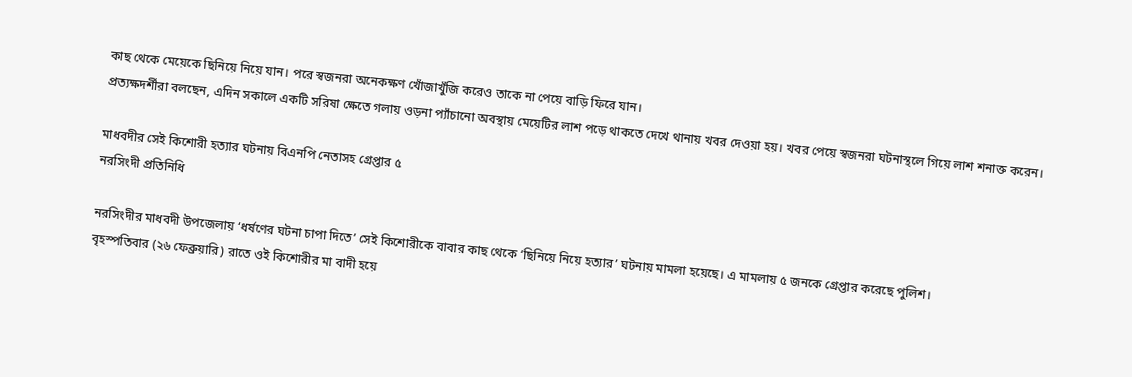কাছ থেকে মেয়েকে ছিনিয়ে নিয়ে যান। পরে স্বজনরা অনেকক্ষণ খোঁজাখুঁজি করেও তাকে না পেয়ে বাড়ি ফিরে যান।
প্রত্যক্ষদর্শীরা বলছেন, এদিন সকালে একটি সরিষা ক্ষেতে গলায় ওড়না প্যাঁচানো অবস্থায় মেয়েটির লাশ পড়ে থাকতে দেখে থানায় খবর দেওয়া হয়। খবর পেয়ে স্বজনরা ঘটনাস্থলে গিয়ে লাশ শনাক্ত করেন।

মাধবদীর সেই কিশোরী হত্যার ঘটনায় বিএনপি নেতাসহ গ্রেপ্তার ৫
নরসিংদী প্রতিনিধি

নরসিংদীর মাধবদী উপজেলায় ‘ধর্ষণের ঘটনা চাপা দিতে’ সেই কিশোরীকে বাবার কাছ থেকে ‘ছিনিয়ে নিয়ে হত্যার’ ঘটনায় মামলা হয়েছে। এ মামলায় ৫ জনকে গ্রেপ্তার করেছে পুলিশ।
বৃহস্পতিবার (২৬ ফেব্রুয়ারি) রাতে ওই কিশোরীর মা বাদী হয়ে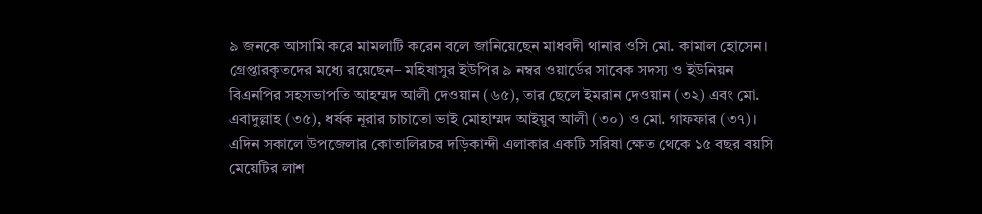৯ জনকে আসামি করে মামলাটি করেন বলে জানিয়েছেন মাধবদী থানার ওসি মো. কামাল হোসেন।
গ্রেপ্তারকৃতদের মধ্যে রয়েছেন– মহিষাসুর ইউপির ৯ নম্বর ওয়ার্ডের সাবেক সদস্য ও ইউনিয়ন বিএনপির সহসভাপতি আহম্মদ আলী দেওয়ান (৬৫), তার ছেলে ইমরান দেওয়ান (৩২) এবং মো. এবাদুল্লাহ (৩৫), ধর্ষক নূরার চাচাতো ভাই মোহাম্মদ আইয়ুব আলী (৩০) ও মো. গাফফার (৩৭)।
এদিন সকালে উপজেলার কোতালিরচর দড়িকান্দী এলাকার একটি সরিষা ক্ষেত থেকে ১৫ বছর বয়সি মেয়েটির লাশ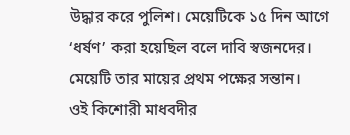উদ্ধার করে পুলিশ। মেয়েটিকে ১৫ দিন আগে ‘ধর্ষণ’ করা হয়েছিল বলে দাবি স্বজনদের। মেয়েটি তার মায়ের প্রথম পক্ষের সন্তান।
ওই কিশোরী মাধবদীর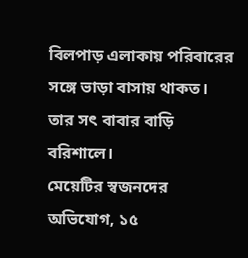বিলপাড় এলাকায় পরিবারের সঙ্গে ভাড়া বাসায় থাকত। তার সৎ বাবার বাড়ি বরিশালে।
মেয়েটির স্বজনদের অভিযোগ, ১৫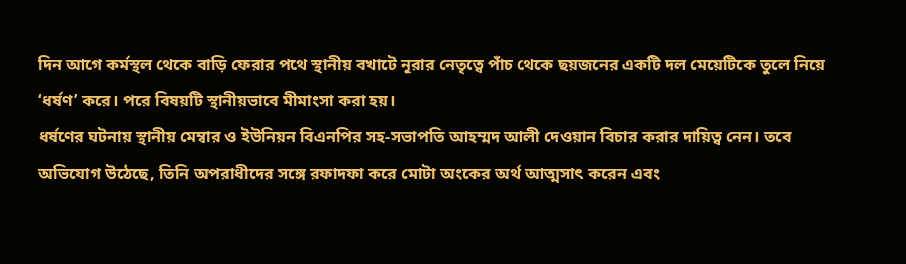দিন আগে কর্মস্থল থেকে বাড়ি ফেরার পথে স্থানীয় বখাটে নূরার নেতৃত্বে পাঁচ থেকে ছয়জনের একটি দল মেয়েটিকে তুলে নিয়ে ‘ধর্ষণ’ করে। পরে বিষয়টি স্থানীয়ভাবে মীমাংসা করা হয়।
ধর্ষণের ঘটনায় স্থানীয় মেম্বার ও ইউনিয়ন বিএনপির সহ-সভাপতি আহম্মদ আলী দেওয়ান বিচার করার দায়িত্ব নেন। তবে অভিযোগ উঠেছে, তিনি অপরাধীদের সঙ্গে রফাদফা করে মোটা অংকের অর্থ আত্মসাৎ করেন এবং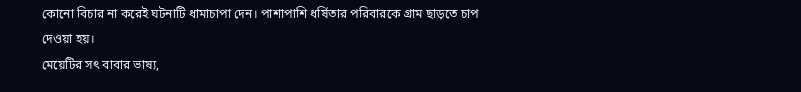কোনো বিচার না করেই ঘটনাটি ধামাচাপা দেন। পাশাপাশি ধর্ষিতার পরিবারকে গ্রাম ছাড়তে চাপ দেওয়া হয়।
মেয়েটির সৎ বাবার ভাষ্য,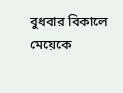বুধবার বিকালে মেয়েকে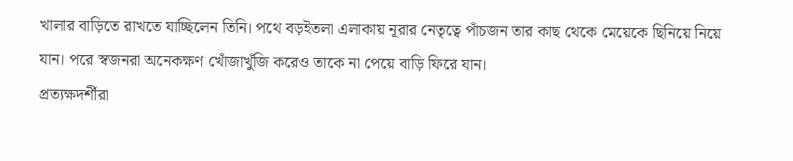খালার বাড়িতে রাখতে যাচ্ছিলেন তিনি। পথে বড়ইতলা এলাকায় নূরার নেতৃত্বে পাঁচজন তার কাছ থেকে মেয়েকে ছিনিয়ে নিয়ে যান। পরে স্বজনরা অনেকক্ষণ খোঁজাখুঁজি করেও তাকে না পেয়ে বাড়ি ফিরে যান।
প্রত্যক্ষদর্শীরা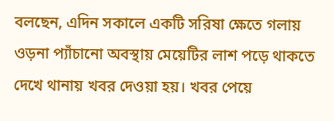বলছেন, এদিন সকালে একটি সরিষা ক্ষেতে গলায় ওড়না প্যাঁচানো অবস্থায় মেয়েটির লাশ পড়ে থাকতে দেখে থানায় খবর দেওয়া হয়। খবর পেয়ে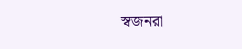স্বজনরা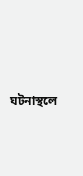ঘটনাস্থলে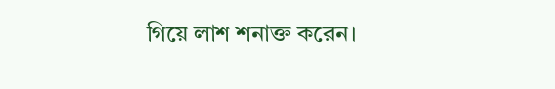গিয়ে লাশ শনাক্ত করেন।